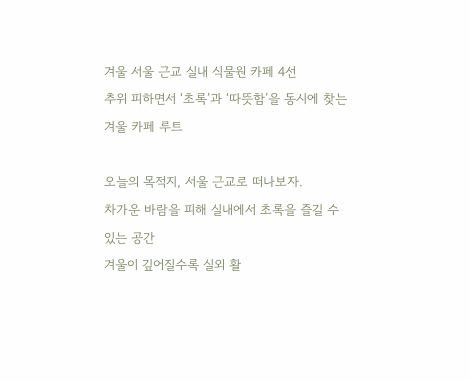겨울 서울 근교 실내 식물원 카페 4선
추위 피하면서 ‘초록’과 ‘따뜻함’을 동시에 찾는 겨울 카페 루트

오늘의 목적지, 서울 근교로 떠나보자.
차가운 바람을 피해 실내에서 초록을 즐길 수 있는 공간
겨울이 깊어질수록 실외 활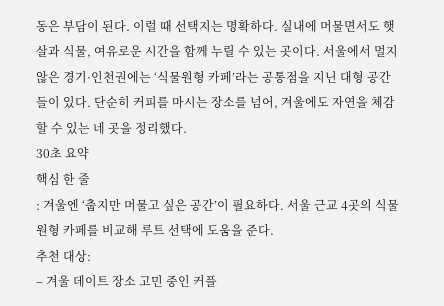동은 부담이 된다. 이럴 때 선택지는 명확하다. 실내에 머물면서도 햇살과 식물, 여유로운 시간을 함께 누릴 수 있는 곳이다. 서울에서 멀지 않은 경기·인천권에는 ‘식물원형 카페’라는 공통점을 지닌 대형 공간들이 있다. 단순히 커피를 마시는 장소를 넘어, 겨울에도 자연을 체감할 수 있는 네 곳을 정리했다.
30초 요약
핵심 한 줄
: 겨울엔 ‘춥지만 머물고 싶은 공간’이 필요하다. 서울 근교 4곳의 식물원형 카페를 비교해 루트 선택에 도움을 준다.
추천 대상:
– 겨울 데이트 장소 고민 중인 커플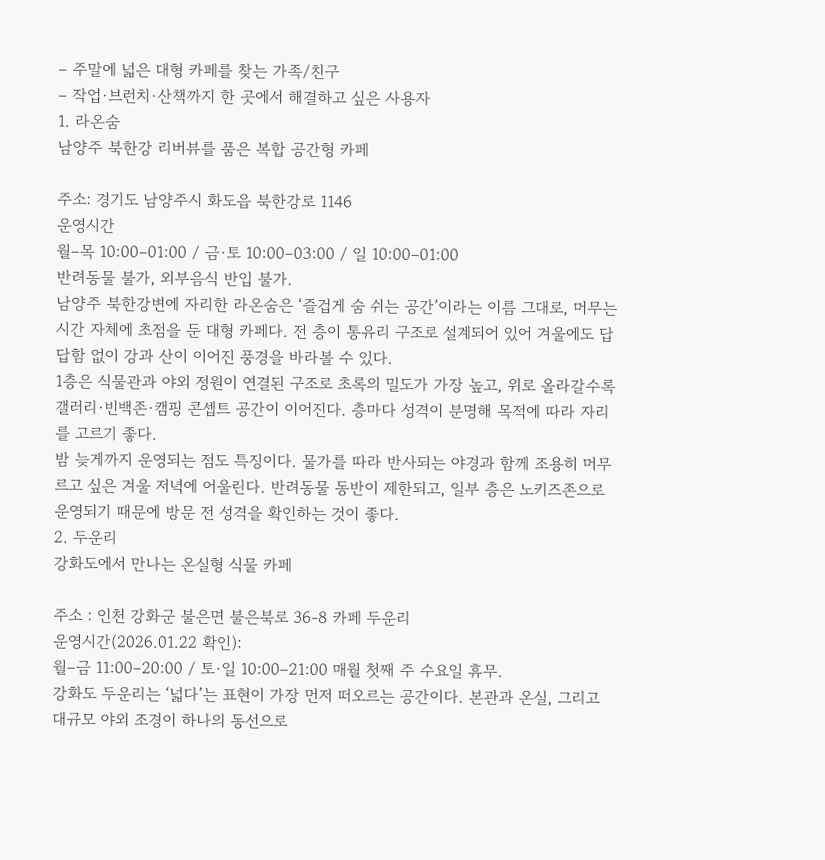– 주말에 넓은 대형 카페를 찾는 가족/친구
– 작업·브런치·산책까지 한 곳에서 해결하고 싶은 사용자
1. 라온숨
남양주 북한강 리버뷰를 품은 복합 공간형 카페

주소: 경기도 남양주시 화도읍 북한강로 1146
운영시간
월–목 10:00–01:00 / 금·토 10:00–03:00 / 일 10:00–01:00
반려동물 불가, 외부음식 반입 불가.
남양주 북한강변에 자리한 라온숨은 ‘즐겁게 숨 쉬는 공간’이라는 이름 그대로, 머무는 시간 자체에 초점을 둔 대형 카페다. 전 층이 통유리 구조로 설계되어 있어 겨울에도 답답함 없이 강과 산이 이어진 풍경을 바라볼 수 있다.
1층은 식물관과 야외 정원이 연결된 구조로 초록의 밀도가 가장 높고, 위로 올라갈수록 갤러리·빈백존·캠핑 콘셉트 공간이 이어진다. 층마다 성격이 분명해 목적에 따라 자리를 고르기 좋다.
밤 늦게까지 운영되는 점도 특징이다. 물가를 따라 반사되는 야경과 함께 조용히 머무르고 싶은 겨울 저녁에 어울린다. 반려동물 동반이 제한되고, 일부 층은 노키즈존으로 운영되기 때문에 방문 전 성격을 확인하는 것이 좋다.
2. 두운리
강화도에서 만나는 온실형 식물 카페

주소 : 인천 강화군 불은면 불은북로 36-8 카페 두운리
운영시간(2026.01.22 확인):
월–금 11:00–20:00 / 토·일 10:00–21:00 매월 첫째 주 수요일 휴무.
강화도 두운리는 ‘넓다’는 표현이 가장 먼저 떠오르는 공간이다. 본관과 온실, 그리고 대규모 야외 조경이 하나의 동선으로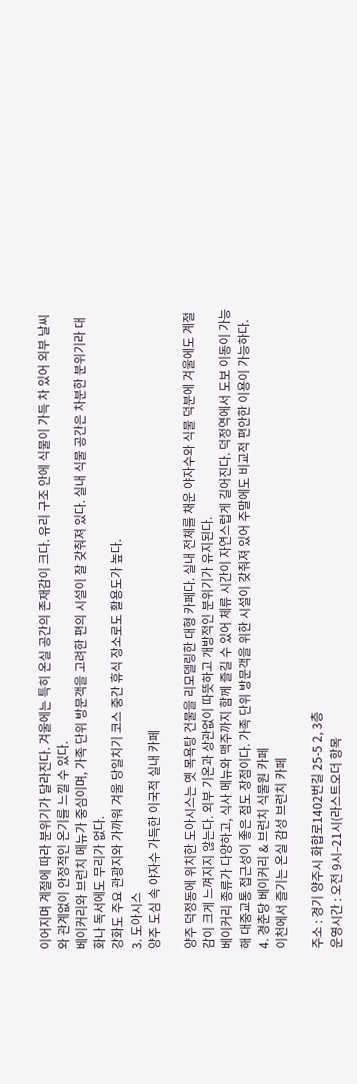이어지며 계절에 따라 분위기가 달라진다. 겨울에는 특히 온실 공간의 존재감이 크다. 유리 구조 안에 식물이 가득 차 있어 외부 날씨와 관계없이 안정적인 온기를 느낄 수 있다.
베이커리와 브런치 메뉴가 중심이며, 가족 단위 방문객을 고려한 편의 시설이 잘 갖춰져 있다. 실내 식물 공간은 차분한 분위기라 대화나 독서에도 무리가 없다.
강화도 주요 관광지와 가까워 겨울 당일치기 코스 중간 휴식 장소로도 활용도가 높다.
3. 도아시스
양주 도심 속 야자수 가득한 이국적 실내 카페

양주 덕정동에 위치한 도아시스는 옛 목욕탕 건물을 리모델링한 대형 카페다. 실내 전체를 채운 야자수와 식물 덕분에 겨울에도 계절감이 크게 느껴지지 않는다. 외부 기온과 상관없이 따뜻하고 개방적인 분위기가 유지된다.
베이커리 종류가 다양하고, 식사 메뉴와 맥주까지 함께 즐길 수 있어 체류 시간이 자연스럽게 길어진다. 덕정역에서 도보 이동이 가능해 대중교통 접근성이 좋은 점도 장점이다. 가족 단위 방문객을 위한 시설이 갖춰져 있어 주말에도 비교적 편안한 이용이 가능하다.
4. 경춘당 베이커리 & 브런치 식물원 카페
이천에서 즐기는 온실 감성 브런치 카페

주소 : 경기 양주시 화합로1402번길 25-5 2, 3층
운영시간 : 오전 9시–21시(라스트오더 항목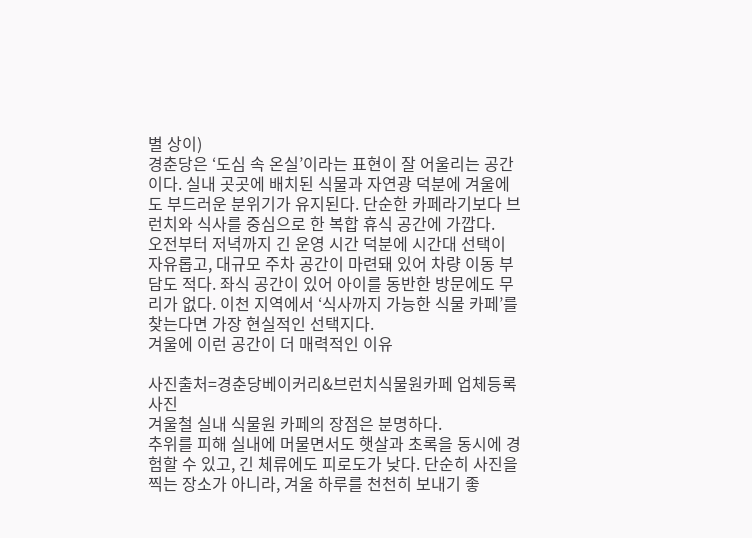별 상이)
경춘당은 ‘도심 속 온실’이라는 표현이 잘 어울리는 공간이다. 실내 곳곳에 배치된 식물과 자연광 덕분에 겨울에도 부드러운 분위기가 유지된다. 단순한 카페라기보다 브런치와 식사를 중심으로 한 복합 휴식 공간에 가깝다.
오전부터 저녁까지 긴 운영 시간 덕분에 시간대 선택이 자유롭고, 대규모 주차 공간이 마련돼 있어 차량 이동 부담도 적다. 좌식 공간이 있어 아이를 동반한 방문에도 무리가 없다. 이천 지역에서 ‘식사까지 가능한 식물 카페’를 찾는다면 가장 현실적인 선택지다.
겨울에 이런 공간이 더 매력적인 이유

사진출처=경춘당베이커리&브런치식물원카페 업체등록사진
겨울철 실내 식물원 카페의 장점은 분명하다.
추위를 피해 실내에 머물면서도 햇살과 초록을 동시에 경험할 수 있고, 긴 체류에도 피로도가 낮다. 단순히 사진을 찍는 장소가 아니라, 겨울 하루를 천천히 보내기 좋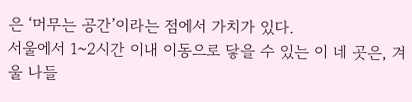은 ‘머무는 공간’이라는 점에서 가치가 있다.
서울에서 1~2시간 이내 이동으로 닿을 수 있는 이 네 곳은, 겨울 나들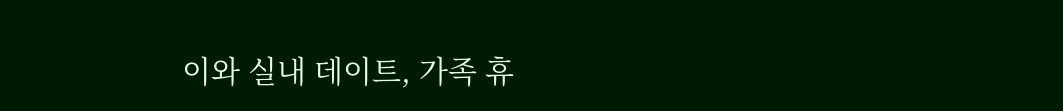이와 실내 데이트, 가족 휴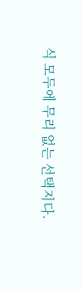식 모두에 무리 없는 선택지다.